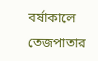বর্ষাকালে তেজপাতার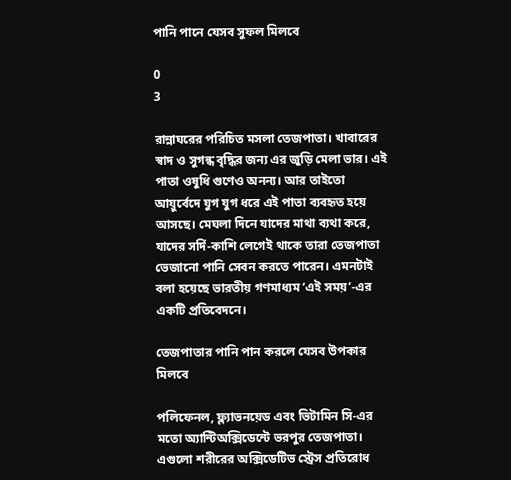পানি পানে যেসব সুফল মিলবে

0
3

রান্নাঘরের পরিচিত মসলা তেজপাতা। খাবারের স্বাদ ও সুগন্ধ বৃদ্ধির জন্য এর জুড়ি মেলা ভার। এই পাতা ওষুধি গুণেও অনন্য। আর তাইতো আয়ুর্বেদে যুগ যুগ ধরে এই পাতা ব্যবহৃত হয়ে আসছে। মেঘলা দিনে যাদের মাথা ব্যথা করে, যাদের সর্দি-কাশি লেগেই থাকে তারা তেজপাতা ভেজানো পানি সেবন করতে পারেন। এমনটাই বলা হয়েছে ভারতীয় গণমাধ্যম ‘এই সময়’-এর একটি প্রতিবেদনে।

তেজপাতার পানি পান করলে যেসব উপকার মিলবে

পলিফেনল, ফ্ল্যাভনয়েড এবং ভিটামিন সি-এর মতো অ্যান্টিঅক্সিডেন্টে ভরপুর তেজপাতা। এগুলো শরীরের অক্সিডেটিভ স্ট্রেস প্রতিরোধ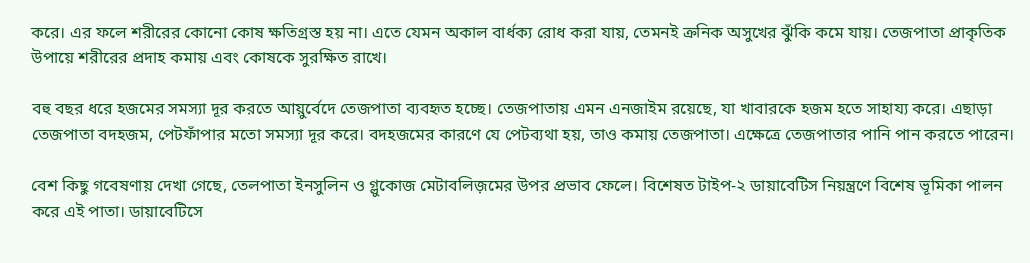করে। এর ফলে শরীরের কোনো কোষ ক্ষতিগ্রস্ত হয় না। এতে যেমন অকাল বার্ধক্য রোধ করা যায়, তেমনই ক্রনিক অসুখের ঝুঁকি কমে যায়। তেজপাতা প্রাকৃতিক উপায়ে শরীরের প্রদাহ কমায় এবং কোষকে সুরক্ষিত রাখে।

বহু বছর ধরে হজমের সমস্যা দূর করতে আয়ুর্বেদে তেজপাতা ব্যবহৃত হচ্ছে। তেজপাতায় এমন এনজাইম রয়েছে, যা খাবারকে হজম হতে সাহায্য করে। এছাড়া তেজপাতা বদহজম, পেটফাঁপার মতো সমস্যা দূর করে। বদহজমের কারণে যে পেটব্যথা হয়, তাও কমায় তেজপাতা। এক্ষেত্রে তেজপাতার পানি পান করতে পারেন।

বেশ কিছু গবেষণায় দেখা গেছে, তেলপাতা ইনসুলিন ও গ্লুকোজ মেটাবলিজ়মের উপর প্রভাব ফেলে। বিশেষত টাইপ-২ ডায়াবেটিস নিয়ন্ত্রণে বিশেষ ভূমিকা পালন করে এই পাতা। ডায়াবেটিসে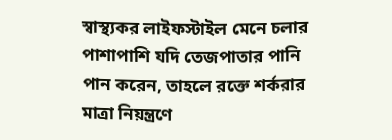স্বাস্থ্যকর লাইফস্টাইল মেনে চলার পাশাপাশি যদি তেজপাতার পানি পান করেন, তাহলে রক্তে শর্করার মাত্রা নিয়ন্ত্রণে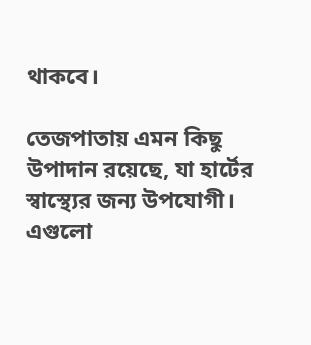থাকবে।

তেজপাতায় এমন কিছু উপাদান রয়েছে, যা হার্টের স্বাস্থ্যের জন্য উপযোগী। এগুলো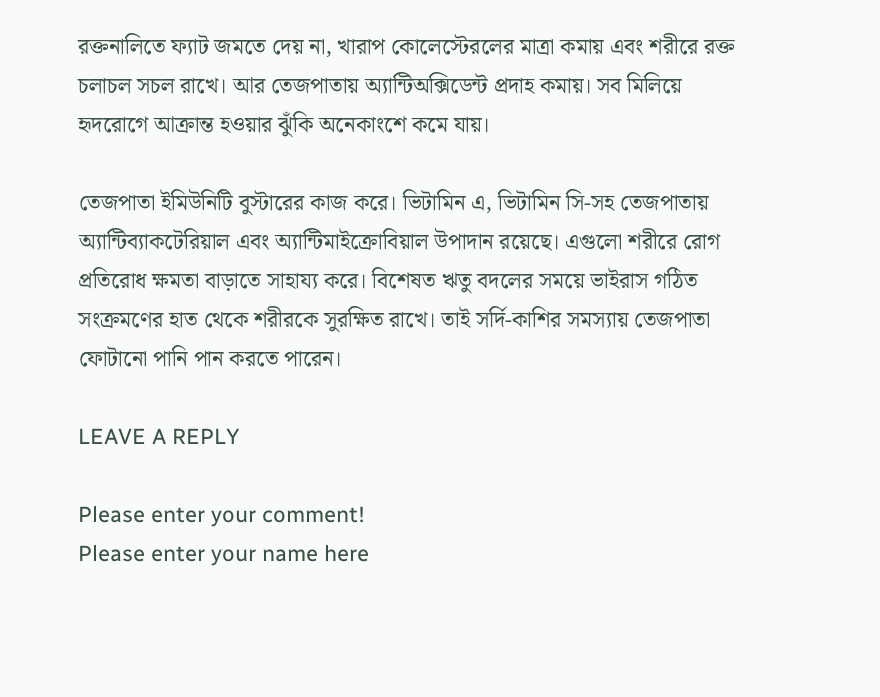রক্তনালিতে ফ্যাট জমতে দেয় না, খারাপ কোলেস্টেরলের মাত্রা কমায় এবং শরীরে রক্ত চলাচল সচল রাখে। আর তেজপাতায় অ্যান্টিঅক্সিডেন্ট প্রদাহ কমায়। সব মিলিয়ে হৃদরোগে আক্রান্ত হওয়ার ঝুঁকি অনেকাংশে কমে যায়।

তেজপাতা ইমিউনিটি বুস্টারের কাজ করে। ভিটামিন এ, ভিটামিন সি-সহ তেজপাতায় অ্যান্টিব্যাকটেরিয়াল এবং অ্যান্টিমাইক্রোবিয়াল উপাদান রয়েছে। এগুলো শরীরে রোগ প্রতিরোধ ক্ষমতা বাড়াতে সাহায্য করে। বিশেষত ঋতু বদলের সময়ে ভাইরাস গঠিত সংক্রমণের হাত থেকে শরীরকে সুরক্ষিত রাখে। তাই সর্দি-কাশির সমস্যায় তেজপাতা ফোটানো পানি পান করতে পারেন।

LEAVE A REPLY

Please enter your comment!
Please enter your name here